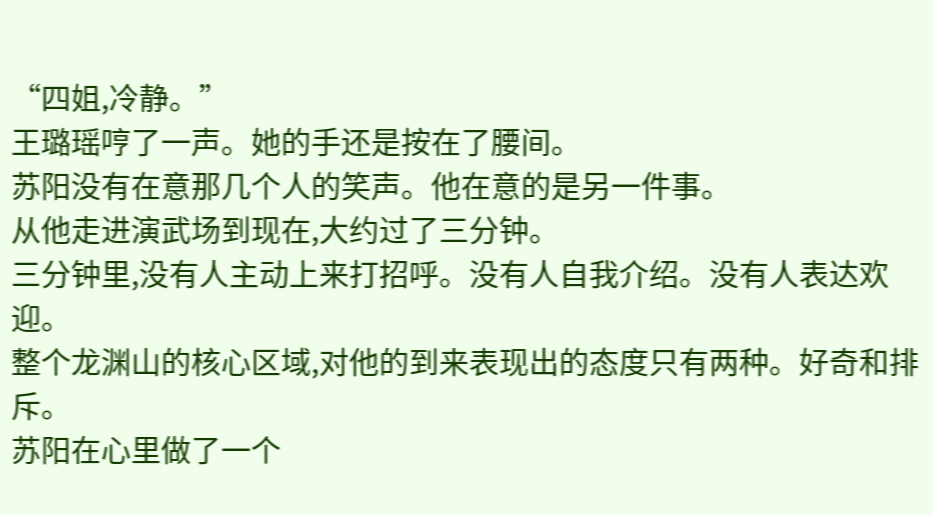“四姐,冷静。”
王璐瑶哼了一声。她的手还是按在了腰间。
苏阳没有在意那几个人的笑声。他在意的是另一件事。
从他走进演武场到现在,大约过了三分钟。
三分钟里,没有人主动上来打招呼。没有人自我介绍。没有人表达欢迎。
整个龙渊山的核心区域,对他的到来表现出的态度只有两种。好奇和排斥。
苏阳在心里做了一个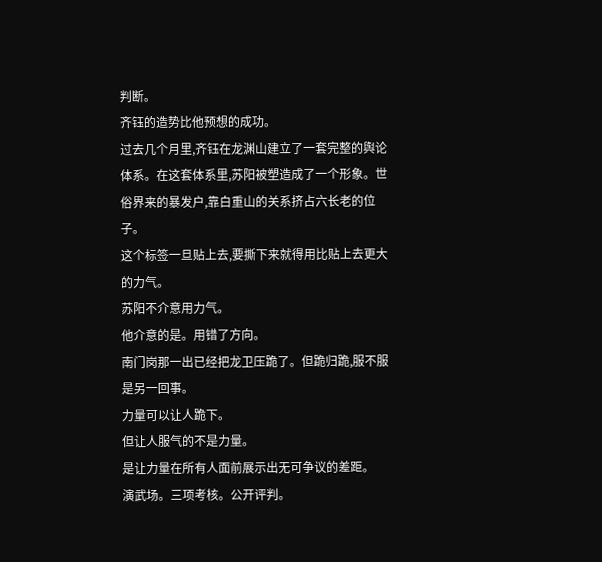判断。
齐钰的造势比他预想的成功。
过去几个月里,齐钰在龙渊山建立了一套完整的舆论体系。在这套体系里,苏阳被塑造成了一个形象。世俗界来的暴发户,靠白重山的关系挤占六长老的位子。
这个标签一旦贴上去,要撕下来就得用比贴上去更大的力气。
苏阳不介意用力气。
他介意的是。用错了方向。
南门岗那一出已经把龙卫压跪了。但跪归跪,服不服是另一回事。
力量可以让人跪下。
但让人服气的不是力量。
是让力量在所有人面前展示出无可争议的差距。
演武场。三项考核。公开评判。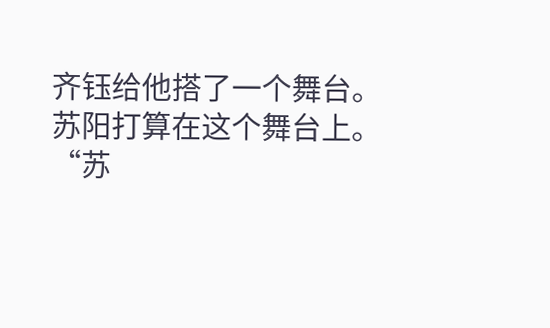齐钰给他搭了一个舞台。
苏阳打算在这个舞台上。
“苏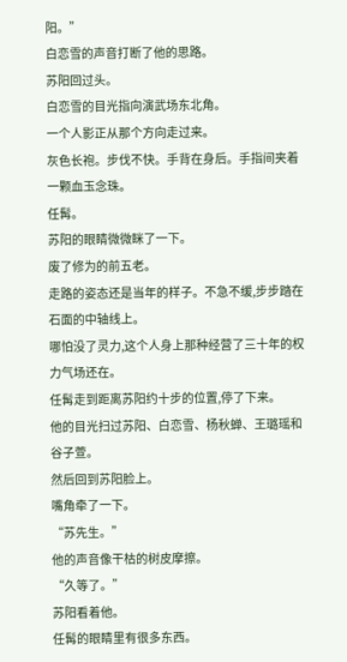阳。”
白恋雪的声音打断了他的思路。
苏阳回过头。
白恋雪的目光指向演武场东北角。
一个人影正从那个方向走过来。
灰色长袍。步伐不快。手背在身后。手指间夹着一颗血玉念珠。
任髯。
苏阳的眼睛微微眯了一下。
废了修为的前五老。
走路的姿态还是当年的样子。不急不缓,步步踏在石面的中轴线上。
哪怕没了灵力,这个人身上那种经营了三十年的权力气场还在。
任髯走到距离苏阳约十步的位置,停了下来。
他的目光扫过苏阳、白恋雪、杨秋蝉、王璐瑶和谷子萱。
然后回到苏阳脸上。
嘴角牵了一下。
“苏先生。”
他的声音像干枯的树皮摩擦。
“久等了。”
苏阳看着他。
任髯的眼睛里有很多东西。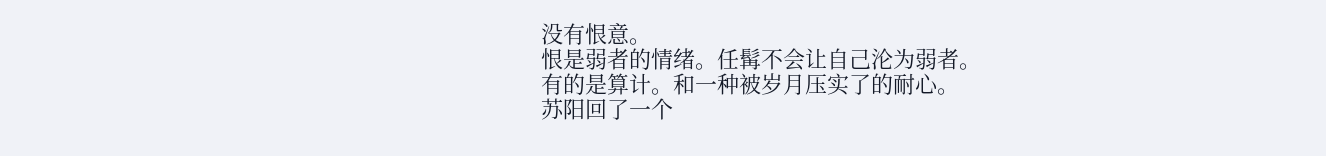没有恨意。
恨是弱者的情绪。任髯不会让自己沦为弱者。
有的是算计。和一种被岁月压实了的耐心。
苏阳回了一个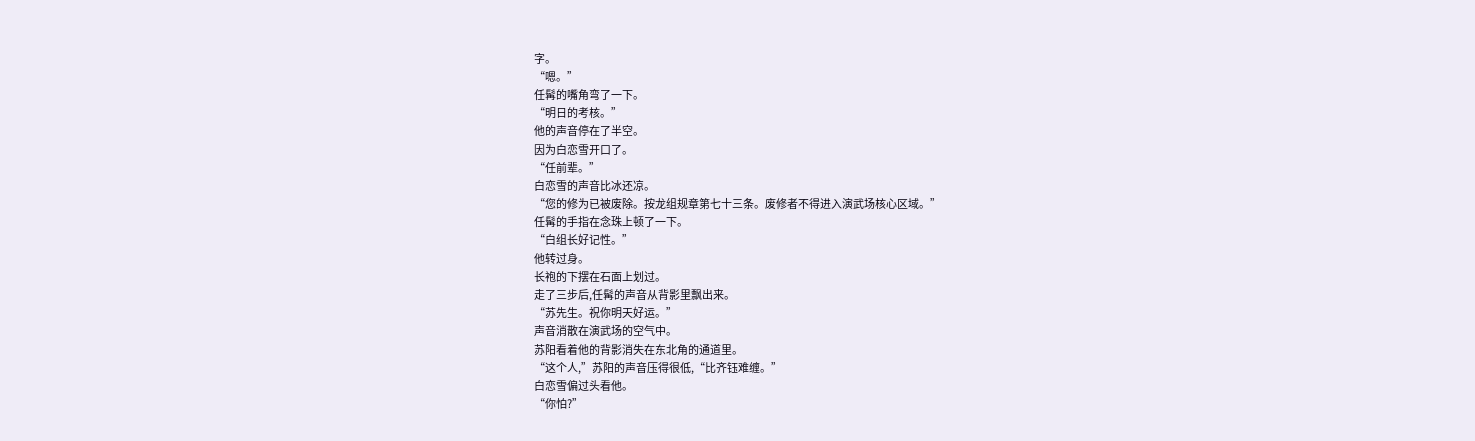字。
“嗯。”
任髯的嘴角弯了一下。
“明日的考核。”
他的声音停在了半空。
因为白恋雪开口了。
“任前辈。”
白恋雪的声音比冰还凉。
“您的修为已被废除。按龙组规章第七十三条。废修者不得进入演武场核心区域。”
任髯的手指在念珠上顿了一下。
“白组长好记性。”
他转过身。
长袍的下摆在石面上划过。
走了三步后,任髯的声音从背影里飘出来。
“苏先生。祝你明天好运。”
声音消散在演武场的空气中。
苏阳看着他的背影消失在东北角的通道里。
“这个人,”苏阳的声音压得很低,“比齐钰难缠。”
白恋雪偏过头看他。
“你怕?”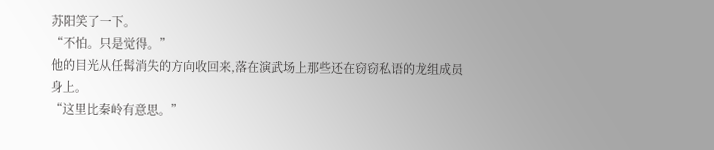苏阳笑了一下。
“不怕。只是觉得。”
他的目光从任髯消失的方向收回来,落在演武场上那些还在窃窃私语的龙组成员身上。
“这里比秦岭有意思。”